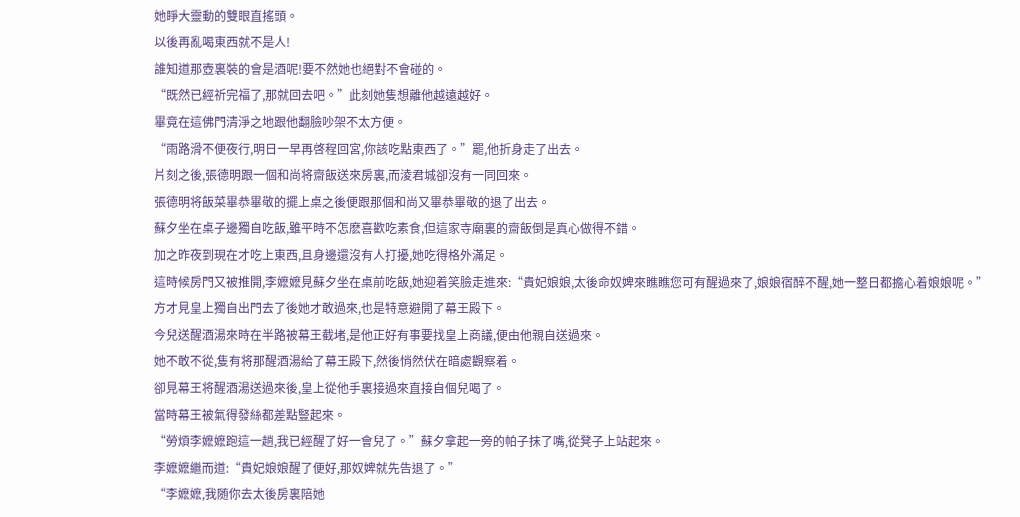她睜大靈動的雙眼直搖頭。
以後再亂喝東西就不是人!
誰知道那壺裏裝的會是酒呢!要不然她也絕對不會碰的。
“既然已經祈完福了,那就回去吧。”此刻她隻想離他越遠越好。
畢竟在這佛門清淨之地跟他翻臉吵架不太方便。
“雨路滑不便夜行,明日一早再啓程回宮,你該吃點東西了。”罷,他折身走了出去。
片刻之後,張德明跟一個和尚将齋飯送來房裏,而淩君城卻沒有一同回來。
張德明将飯菜畢恭畢敬的擺上桌之後便跟那個和尚又畢恭畢敬的退了出去。
蘇夕坐在桌子邊獨自吃飯,雖平時不怎麽喜歡吃素食,但這家寺廟裏的齋飯倒是真心做得不錯。
加之昨夜到現在才吃上東西,且身邊還沒有人打擾,她吃得格外滿足。
這時候房門又被推開,李嬷嬷見蘇夕坐在桌前吃飯,她迎着笑臉走進來:“貴妃娘娘,太後命奴婢來瞧瞧您可有醒過來了,娘娘宿醉不醒,她一整日都擔心着娘娘呢。”
方才見皇上獨自出門去了後她才敢過來,也是特意避開了幕王殿下。
今兒送醒酒湯來時在半路被幕王截堵,是他正好有事要找皇上商議,便由他親自送過來。
她不敢不從,隻有将那醒酒湯給了幕王殿下,然後悄然伏在暗處觀察着。
卻見幕王将醒酒湯送過來後,皇上從他手裏接過來直接自個兒喝了。
當時幕王被氣得發絲都差點豎起來。
“勞煩李嬷嬷跑這一趟,我已經醒了好一會兒了。”蘇夕拿起一旁的帕子抹了嘴,從凳子上站起來。
李嬷嬷繼而道:“貴妃娘娘醒了便好,那奴婢就先告退了。”
“李嬷嬷,我随你去太後房裏陪她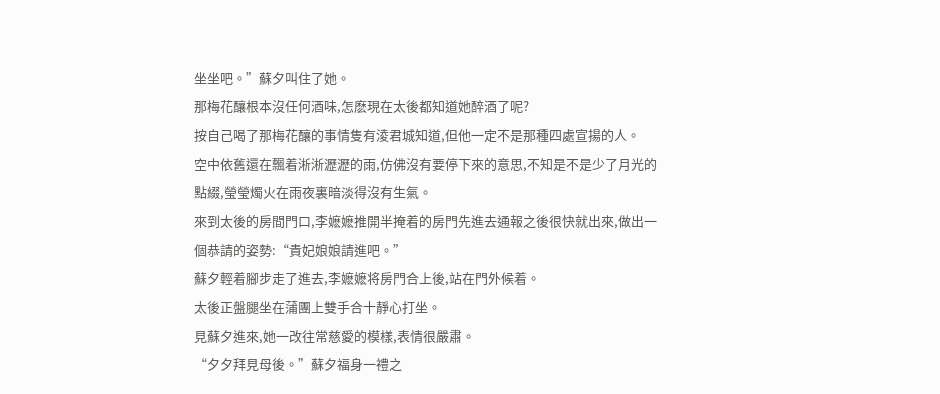坐坐吧。”蘇夕叫住了她。
那梅花釀根本沒任何酒味,怎麽現在太後都知道她醉酒了呢?
按自己喝了那梅花釀的事情隻有淩君城知道,但他一定不是那種四處宣揚的人。
空中依舊還在飄着淅淅瀝瀝的雨,仿佛沒有要停下來的意思,不知是不是少了月光的點綴,瑩瑩燭火在雨夜裏暗淡得沒有生氣。
來到太後的房間門口,李嬷嬷推開半掩着的房門先進去通報之後很快就出來,做出一個恭請的姿勢:“貴妃娘娘請進吧。”
蘇夕輕着腳步走了進去,李嬷嬷将房門合上後,站在門外候着。
太後正盤腿坐在蒲團上雙手合十靜心打坐。
見蘇夕進來,她一改往常慈愛的模樣,表情很嚴肅。
“夕夕拜見母後。”蘇夕福身一禮之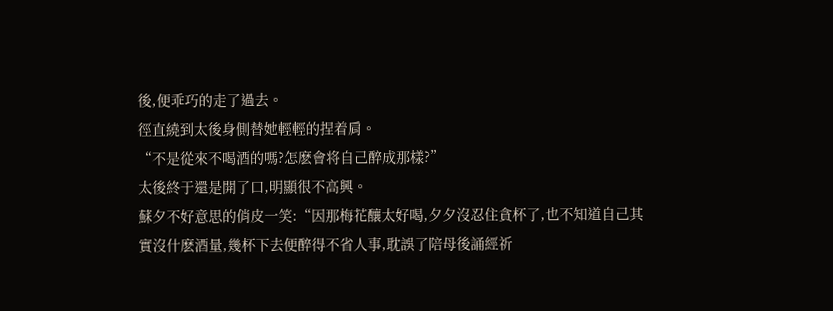後,便乖巧的走了過去。
徑直繞到太後身側替她輕輕的捏着肩。
“不是從來不喝酒的嗎?怎麽會将自己醉成那樣?”
太後終于還是開了口,明顯很不高興。
蘇夕不好意思的俏皮一笑:“因那梅花釀太好喝,夕夕沒忍住貪杯了,也不知道自己其實沒什麽酒量,幾杯下去便醉得不省人事,耽誤了陪母後誦經祈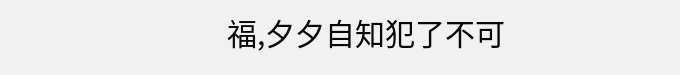福,夕夕自知犯了不可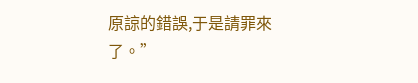原諒的錯誤,于是請罪來了。”